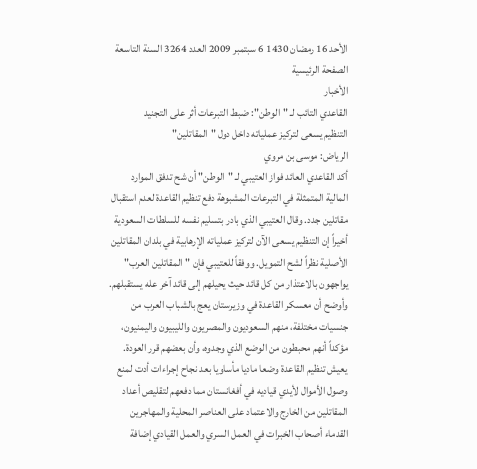الأحد 16 رمضان 1430 6 سبتمبر 2009 العدد 3264 السنة التاسعة
الصفحة الرئيسية
الأخبار
القاعدي التائب لـ "الوطن": ضبط التبرعات أثر على التجنيد
التنظيم يسعى لتركيز عملياته داخل دول "المقاتلين"
الرياض: موسى بن مروي
أكد القاعدي العائد فواز العتيبي لـ "الوطن" أن شح تدفق الموارد المالية المتمثلة في التبرعات المشبوهة دفع تنظيم القاعدة لعدم استقبال مقاتلين جدد. وقال العتيبي الذي بادر بتسليم نفسه للسلطات السعودية أخيراً إن التنظيم يسعى الآن لتركيز عملياته الإرهابية في بلدان المقاتلين الأصلية نظراً لشح التمويل. ووفقاً للعتيبي فإن "المقاتلين العرب" يواجهون بالاعتذار من كل قائد حيث يحيلهم إلى قائد آخر عله يستقبلهم. وأوضح أن معسكر القاعدة في وزيرستان يعج بالشباب العرب من جنسيات مختلفة، منهم السعوديون والمصريون والليبيون واليمنيون، مؤكداً أنهم محبطون من الوضع الذي وجدوه، وأن بعضهم قرر العودة. يعيش تنظيم القاعدة وضعا ماديا مأساويا بعد نجاح إجراءات أدت لمنع وصول الأموال لأيدي قياديه في أفغانستان مما دفعهم لتقليص أعداد المقاتلين من الخارج والاعتماد على العناصر المحلية والمهاجرين القدماء أصحاب الخبرات في العمل السري والعمل القيادي إضافة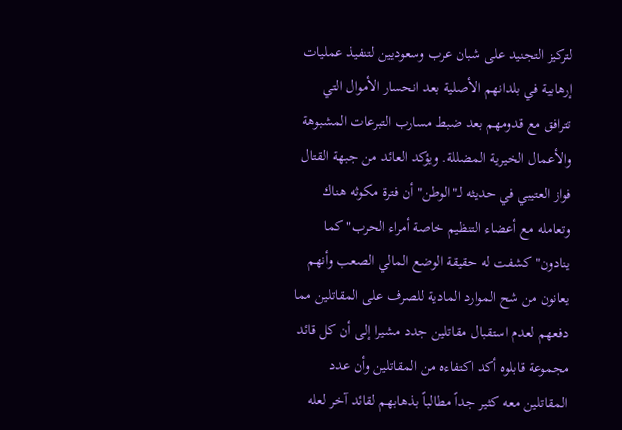لتركيز التجنيد على شبان عرب وسعوديين لتنفيذ عمليات إرهابية في بلدانهم الأصلية بعد انحسار الأموال التي تترافق مع قدومهم بعد ضبط مسارب التبرعات المشبوهة والأعمال الخيرية المضللة. ويؤكد العائد من جبهة القتال فواز العتيبي في حديثه لـ"الوطن" أن فترة مكوثه هناك وتعامله مع أعضاء التنظيم خاصة أمراء الحرب"كما ينادون" كشفت له حقيقة الوضع المالي الصعب وأنهم يعانون من شح الموارد المادية للصرف على المقاتلين مما دفعهم لعدم استقبال مقاتلين جدد مشيرا إلى أن كل قائد مجموعة قابلوه أكد اكتفاءه من المقاتلين وأن عدد المقاتلين معه كثير جداً مطالباً بذهابهم لقائد آخر لعله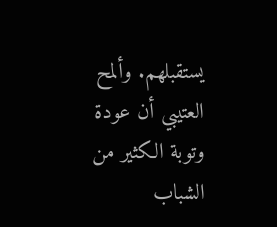يستقبلهم. وألمح العتيبي أن عودة وتوبة الكثير من الشباب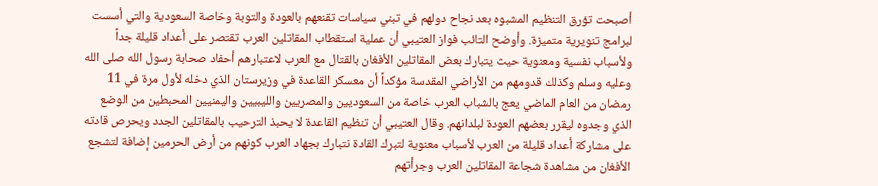أصبحت تؤرق التنظيم المشبوه بعد نجاح دولهم في تبني سياسات تقنعهم بالعودة والتوبة وخاصة السعودية والتي أسست لبرامج تنويرية متميزة. وأوضح التائب فواز العتيبي أن عملية استقطاب المقاتلين العرب تقتصر على أعداد قليلة جداً ولأسباب نفسية ومعنوية حيث يتبارك بعض المقاتلين الأفغان بالقتال مع العرب لاعتبارهم أحفاد صحابة رسول الله صلى الله وعليه وسلم وكذلك قدومهم من الأراضي المقدسة مؤكداً أن معسكر القاعدة في وزيرستان الذي دخله لأول مرة في 11 رمضان من العام الماضي يعج بالشباب العرب خاصة من السعوديين والمصريين والليبيين واليمنيين المحبطين من الوضع الذي وجدوه ليقرر بعضهم العودة لبلدانهم. وقال العتيبي أن تنظيم القاعدة لا يحبذ الترحيب بالمقاتلين الجدد ويحرص قادته على مشاركة أعداد قليلة من العرب لأسباب معنوية لتبرك القادة نتبارك بجهاد العرب كونهم من أرض الحرمين إضافة لتشجع الأفغان من مشاهدة شجاعة المقاتلين العرب وجرأتهم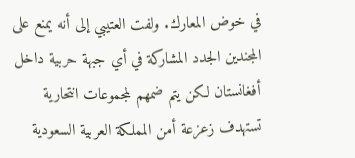في خوض المعارك. ولفت العتيبي إلى أنه يمنع على المجندين الجدد المشاركة في أي جبهة حربية داخل أفغانستان لكن يتم ضمهم لمجموعات انتحارية تستهدف زعزعة أمن المملكة العربية السعودية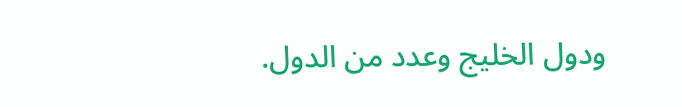ودول الخليج وعدد من الدول.